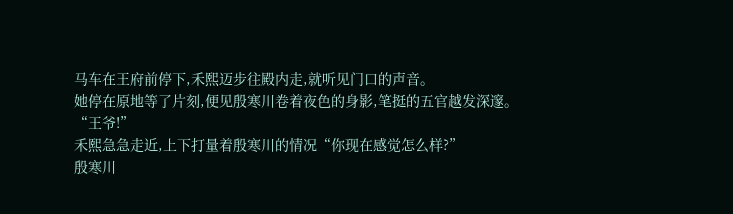马车在王府前停下,禾熙迈步往殿内走,就听见门口的声音。
她停在原地等了片刻,便见殷寒川卷着夜色的身影,笔挺的五官越发深邃。
“王爷!”
禾熙急急走近,上下打量着殷寒川的情况“你现在感觉怎么样?”
殷寒川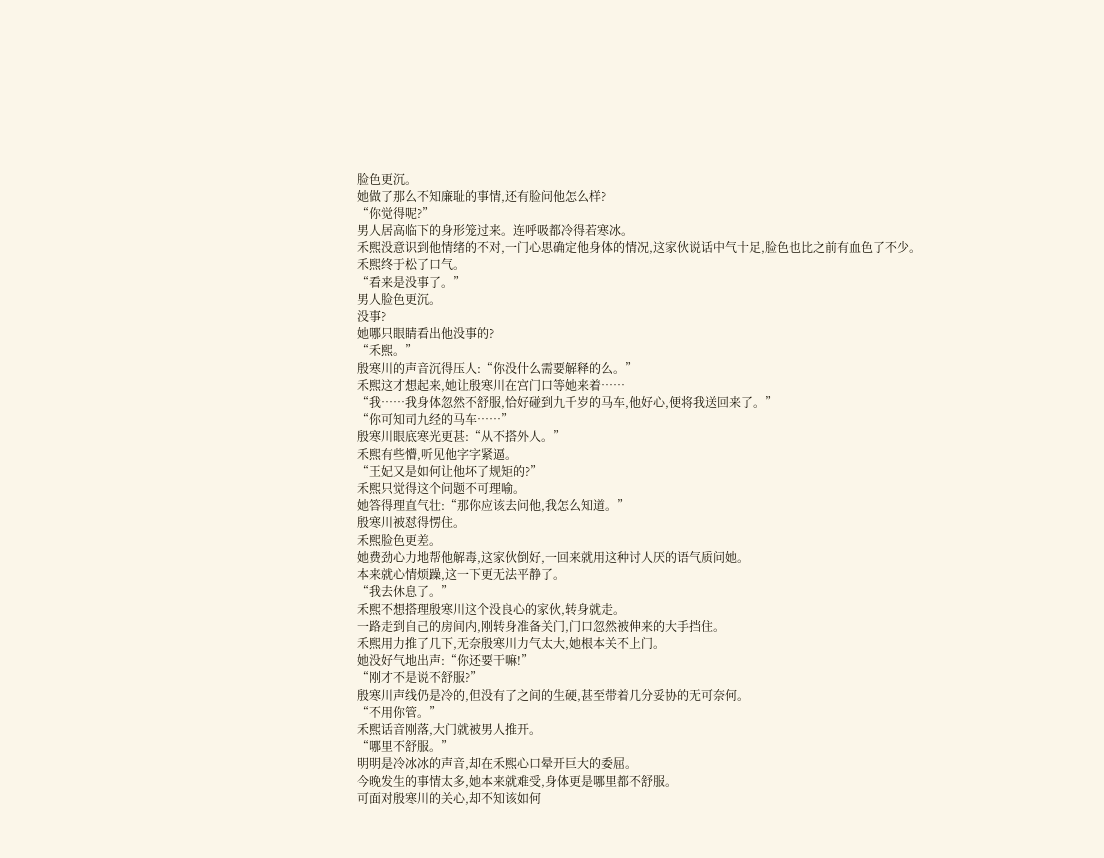脸色更沉。
她做了那么不知廉耻的事情,还有脸问他怎么样?
“你觉得呢?”
男人居高临下的身形笼过来。连呼吸都冷得若寒冰。
禾熙没意识到他情绪的不对,一门心思确定他身体的情况,这家伙说话中气十足,脸色也比之前有血色了不少。
禾熙终于松了口气。
“看来是没事了。”
男人脸色更沉。
没事?
她哪只眼睛看出他没事的?
“禾熙。”
殷寒川的声音沉得压人:“你没什么需要解释的么。”
禾熙这才想起来,她让殷寒川在宫门口等她来着……
“我……我身体忽然不舒服,恰好碰到九千岁的马车,他好心,便将我送回来了。”
“你可知司九经的马车……”
殷寒川眼底寒光更甚:“从不搭外人。”
禾熙有些懵,听见他字字紧逼。
“王妃又是如何让他坏了规矩的?”
禾熙只觉得这个问题不可理喻。
她答得理直气壮:“那你应该去问他,我怎么知道。”
殷寒川被怼得愣住。
禾熙脸色更差。
她费劲心力地帮他解毒,这家伙倒好,一回来就用这种讨人厌的语气质问她。
本来就心情烦躁,这一下更无法平静了。
“我去休息了。”
禾熙不想搭理殷寒川这个没良心的家伙,转身就走。
一路走到自己的房间内,刚转身准备关门,门口忽然被伸来的大手挡住。
禾熙用力推了几下,无奈殷寒川力气太大,她根本关不上门。
她没好气地出声:“你还要干嘛!”
“刚才不是说不舒服?”
殷寒川声线仍是冷的,但没有了之间的生硬,甚至带着几分妥协的无可奈何。
“不用你管。”
禾熙话音刚落,大门就被男人推开。
“哪里不舒服。”
明明是冷冰冰的声音,却在禾熙心口晕开巨大的委屈。
今晚发生的事情太多,她本来就难受,身体更是哪里都不舒服。
可面对殷寒川的关心,却不知该如何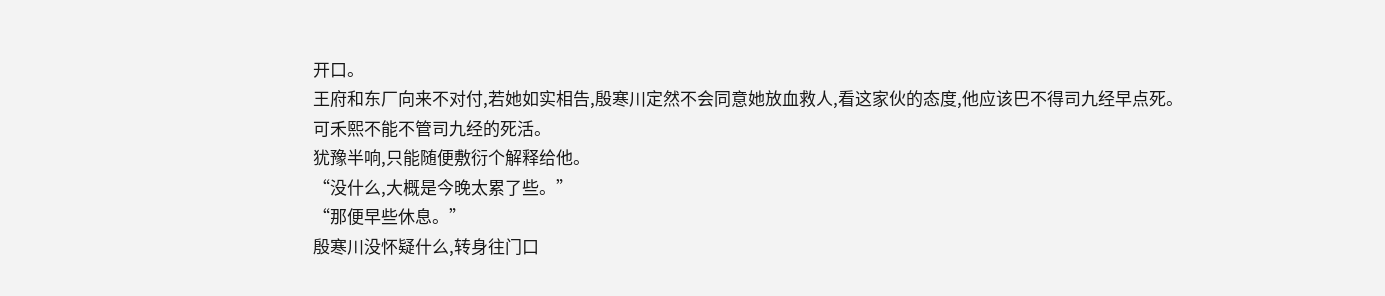开口。
王府和东厂向来不对付,若她如实相告,殷寒川定然不会同意她放血救人,看这家伙的态度,他应该巴不得司九经早点死。
可禾熙不能不管司九经的死活。
犹豫半响,只能随便敷衍个解释给他。
“没什么,大概是今晚太累了些。”
“那便早些休息。”
殷寒川没怀疑什么,转身往门口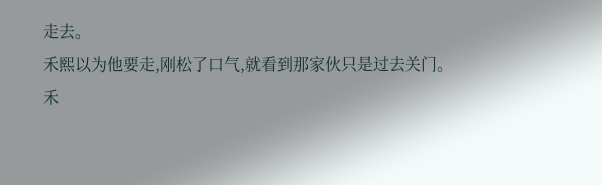走去。
禾熙以为他要走,刚松了口气,就看到那家伙只是过去关门。
禾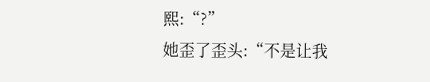熙:“?”
她歪了歪头:“不是让我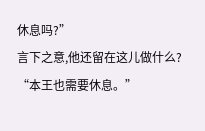休息吗?”
言下之意,他还留在这儿做什么?
“本王也需要休息。”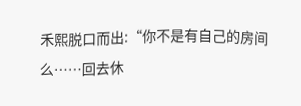禾熙脱口而出:“你不是有自己的房间么……回去休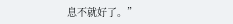息不就好了。”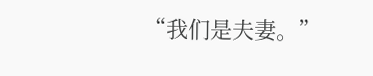“我们是夫妻。”